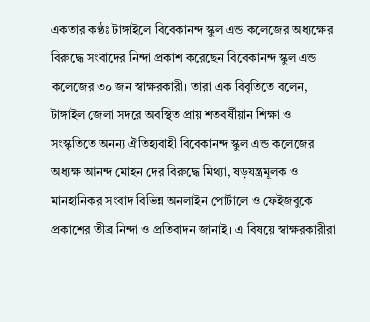একতার কণ্ঠঃ টাঙ্গাইলে বিবেকানন্দ স্কুল এন্ড কলেজের অধ্যক্ষের বিরুদ্ধে সংবাদের নিন্দা প্রকাশ করেছেন বিবেকানন্দ স্কুল এন্ড কলেজের ৩০ জন স্বাক্ষরকারী। তারা এক বিবৃতিতে বলেন, টাঙ্গাইল জেলা সদরে অবস্থিত প্রায় শতবর্ষীয়ান শিক্ষা ও সংস্কৃতিতে অনন্য ঐতিহ্যবাহী বিবেকানন্দ স্কুল এন্ড কলেজের অধ্যক্ষ আনন্দ মোহন দের বিরুদ্ধে মিথ্যা, ষড়যন্ত্রমূলক ও মানহানিকর সংবাদ বিভিন্ন অনলাইন পোর্টালে ও ফেইজবুকে প্রকাশের তীব্র নিন্দা ও প্রতিবাদন জানাই। এ বিষয়ে স্বাক্ষরকারীরা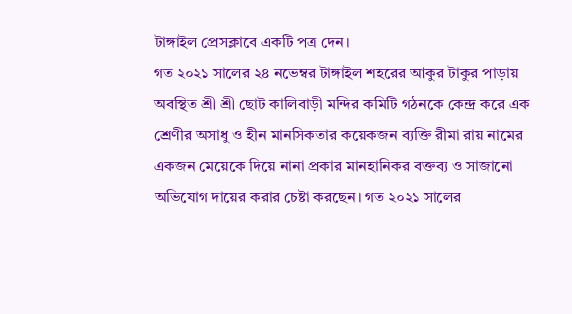টাঙ্গাইল প্রেসক্লাবে একটি পত্র দেন।
গত ২০২১ সালের ২৪ নভেম্বর টাঙ্গাইল শহরের আকুর টাকুর পাড়ায় অবস্থিত শ্রী শ্রী ছোট কালিবাড়ী মন্দির কমিটি গঠনকে কেন্দ্র করে এক শ্রেণীর অসাধু ও হীন মানসিকতার কয়েকজন ব্যক্তি রীমা রায় নামের একজন মেয়েকে দিয়ে নানা প্রকার মানহানিকর বক্তব্য ও সাজানো অভিযোগ দায়ের করার চেষ্টা করছেন। গত ২০২১ সালের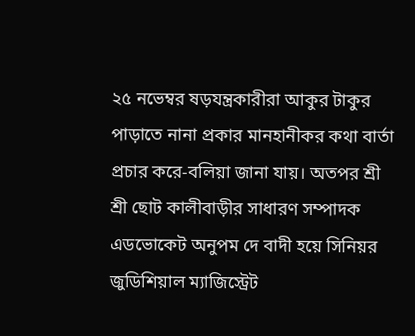২৫ নভেম্বর ষড়যন্ত্রকারীরা আকুর টাকুর পাড়াতে নানা প্রকার মানহানীকর কথা বার্তা প্রচার করে-বলিয়া জানা যায়। অতপর শ্রী শ্রী ছোট কালীবাড়ীর সাধারণ সম্পাদক এডভোকেট অনুপম দে বাদী হয়ে সিনিয়র জুডিশিয়াল ম্যাজিস্ট্রেট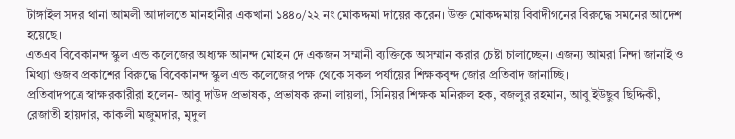টাঙ্গাইল সদর থানা আমলী আদালতে মানহানীর একখানা ১৪৪০/২২ নং মোকদ্দমা দায়ের করেন। উক্ত মোকদ্দমায় বিবাদীগনের বিরুদ্ধে সমনের আদেশ হয়েছে।
এতএব বিবেকানন্দ স্কুল এন্ড কলেজের অধ্যক্ষ আনন্দ মোহন দে একজন সম্মানী ব্যক্তিকে অসম্মান করার চেষ্টা চালাচ্ছেন। এজন্য আমরা নিন্দা জানাই ও মিথ্যা গুজব প্রকাশের বিরুদ্ধে বিবেকানন্দ স্কুল এন্ড কলেজের পক্ষ থেকে সকল পর্যায়ের শিক্ষকবৃন্দ জোর প্রতিবাদ জানাচ্ছি।
প্রতিবাদপত্রে স্বাক্ষরকারীরা হলেন- আবু দাউদ প্রভাষক, প্রভাষক রুনা লায়লা, সিনিয়র শিক্ষক মনিরুল হক, বজলুর রহমান, আবু ইউছুব ছিদ্দিকী, রেজাতী হায়দার, কাকলী মজুমদার, মৃদুল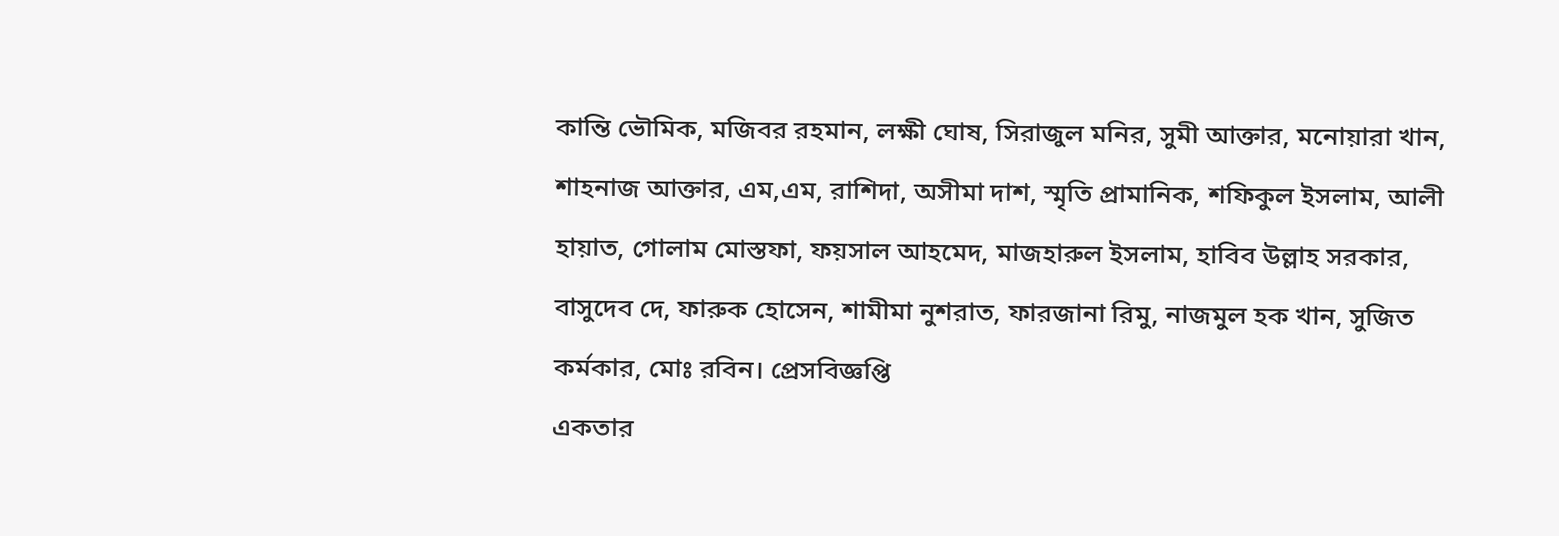কান্তি ভৌমিক, মজিবর রহমান, লক্ষী ঘোষ, সিরাজুল মনির, সুমী আক্তার, মনোয়ারা খান, শাহনাজ আক্তার, এম,এম, রাশিদা, অসীমা দাশ, স্মৃতি প্রামানিক, শফিকুল ইসলাম, আলী হায়াত, গোলাম মোস্তফা, ফয়সাল আহমেদ, মাজহারুল ইসলাম, হাবিব উল্লাহ সরকার, বাসুদেব দে, ফারুক হোসেন, শামীমা নুশরাত, ফারজানা রিমু, নাজমুল হক খান, সুজিত কর্মকার, মোঃ রবিন। প্রেসবিজ্ঞপ্তি
একতার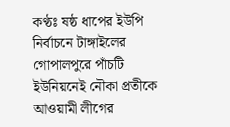কণ্ঠঃ ষষ্ঠ ধাপের ইউপি নির্বাচনে টাঙ্গাইলের গোপালপুরে পাঁচটি ইউনিয়নেই নৌকা প্রতীকে আওয়ামী লীগের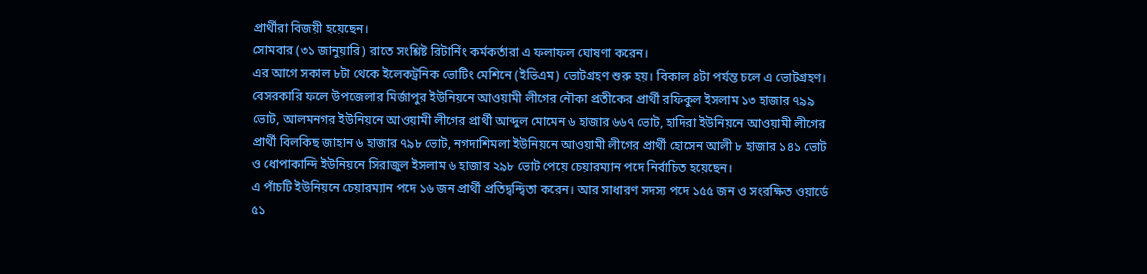প্রার্থীরা বিজয়ী হয়েছেন।
সোমবার (৩১ জানুয়ারি) রাতে সংশ্লিষ্ট রিটার্নিং কর্মকর্তারা এ ফলাফল ঘোষণা করেন।
এর আগে সকাল ৮টা থেকে ইলেকট্রনিক ভোটিং মেশিনে (ইভিএম) ভোটগ্রহণ শুরু হয়। বিকাল ৪টা পর্যন্ত চলে এ ভোটগ্রহণ।
বেসরকারি ফলে উপজেলার মির্জাপুর ইউনিয়নে আওয়ামী লীগের নৌকা প্রতীকের প্রার্থী রফিকুল ইসলাম ১৩ হাজার ৭৯৯ ভোট, আলমনগর ইউনিয়নে আওয়ামী লীগের প্রার্থী আব্দুল মোমেন ৬ হাজার ৬৬৭ ভোট, হাদিরা ইউনিয়নে আওয়ামী লীগের প্রার্থী বিলকিছ জাহান ৬ হাজার ৭৯৮ ভোট, নগদাশিমলা ইউনিয়নে আওয়ামী লীগের প্রার্থী হোসেন আলী ৮ হাজার ১৪১ ভোট ও ধোপাকান্দি ইউনিয়নে সিরাজুল ইসলাম ৬ হাজার ২৯৮ ভোট পেয়ে চেয়ারম্যান পদে নির্বাচিত হয়েছেন।
এ পাঁচটি ইউনিয়নে চেয়ারম্যান পদে ১৬ জন প্রার্থী প্রতিদ্বন্দ্বিতা করেন। আর সাধারণ সদস্য পদে ১৫৫ জন ও সংরক্ষিত ওয়ার্ডে ৫১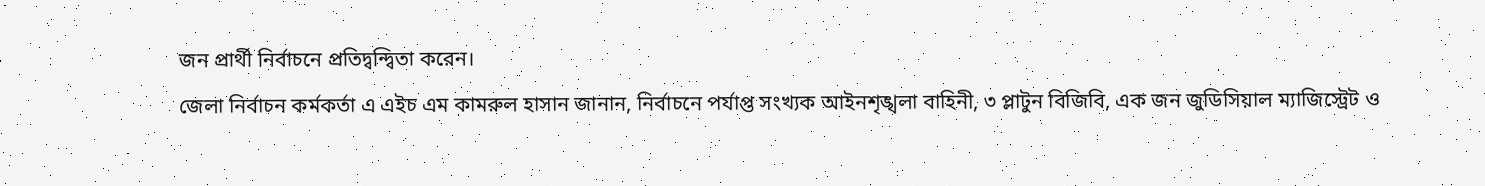জন প্রার্থী নির্বাচনে প্রতিদ্বন্দ্বিতা করেন।
জেলা নির্বাচন কর্মকর্তা এ এইচ এম কামরুল হাসান জানান, নির্বাচনে পর্যাপ্ত সংখ্যক আইনশৃঙ্খলা বাহিনী, ৩ প্লাটুন বিজিবি, এক জন জুডিসিয়াল ম্যাজিস্ট্রেট ও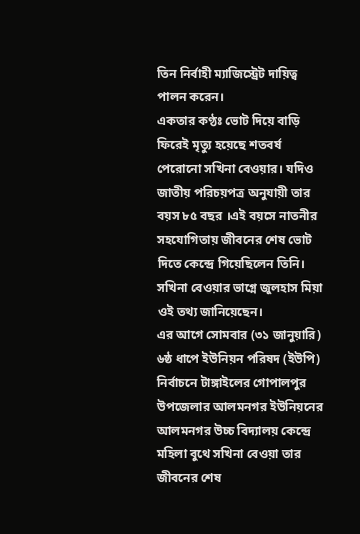তিন নির্বাহী ম্যাজিস্ট্রেট দায়িত্ব পালন করেন।
একতার কণ্ঠঃ ভোট দিয়ে বাড়ি ফিরেই মৃত্যু হয়েছে শতবর্ষ পেরোনো সখিনা বেওয়ার। যদিও জাতীয় পরিচয়পত্র অনুযায়ী তার বয়স ৮৫ বছর ।এই বয়সে নাতনীর সহযোগিতায় জীবনের শেষ ভোট দিতে কেন্দ্রে গিয়েছিলেন তিনি। সখিনা বেওয়ার ভাগ্নে জুলহাস মিয়া ওই তথ্য জানিয়েছেন।
এর আগে সোমবার (৩১ জানুয়ারি) ৬ষ্ঠ ধাপে ইউনিয়ন পরিষদ (ইউপি) নির্বাচনে টাঙ্গাইলের গোপালপুর উপজেলার আলমনগর ইউনিয়নের আলমনগর উচ্চ বিদ্যালয় কেন্দ্রে মহিলা বুথে সখিনা বেওয়া তার জীবনের শেষ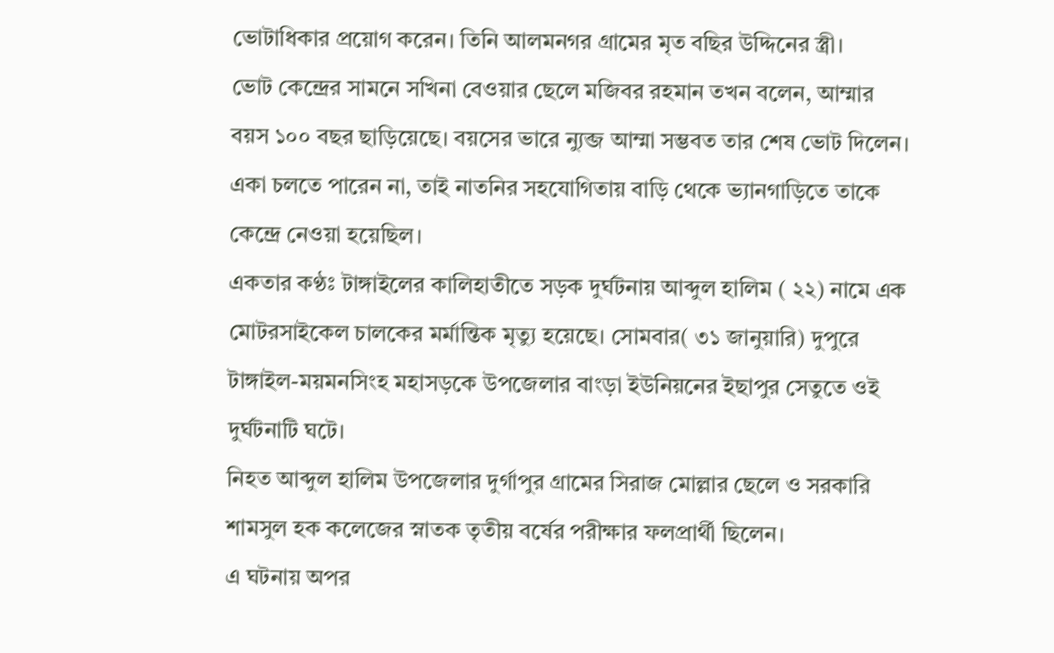ভোটাধিকার প্রয়োগ করেন। তিনি আলমনগর গ্রামের মৃত বছির উদ্দিনের স্ত্রী।
ভোট কেন্দ্রের সামনে সখিনা বেওয়ার ছেলে মজিবর রহমান তখন বলেন, আম্মার বয়স ১০০ বছর ছাড়িয়েছে। বয়সের ভারে ন্যুব্জ আম্মা সম্ভবত তার শেষ ভোট দিলেন। একা চলতে পারেন না, তাই নাতনির সহযোগিতায় বাড়ি থেকে ভ্যানগাড়িতে তাকে কেন্দ্রে নেওয়া হয়েছিল।
একতার কণ্ঠঃ টাঙ্গাইলের কালিহাতীতে সড়ক দুর্ঘটনায় আব্দুল হালিম ( ২২) নামে এক মোটরসাইকেল চালকের মর্মান্তিক মৃত্যু হয়েছে। সোমবার( ৩১ জানুয়ারি) দুপুরে টাঙ্গাইল-ময়মনসিংহ মহাসড়কে উপজেলার বাংড়া ইউনিয়নের ইছাপুর সেতুতে ওই দুর্ঘটনাটি ঘটে।
নিহত আব্দুল হালিম উপজেলার দুর্গাপুর গ্রামের সিরাজ মোল্লার ছেলে ও সরকারি শামসুল হক কলেজের স্নাতক তৃতীয় বর্ষের পরীক্ষার ফলপ্রার্থী ছিলেন।
এ ঘটনায় অপর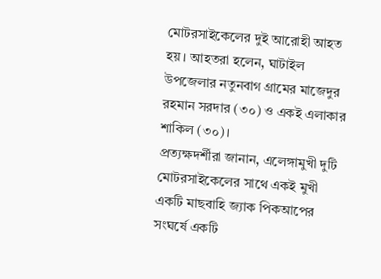মোটরসাইকেলের দুই আরোহী আহত হয়। আহতরা হলেন, ঘাটাইল উপজেলার নতুনবাগ গ্রামের মাজেদুর রহমান সরদার (৩০) ও একই এলাকার শাকিল (৩০)।
প্রত্যক্ষদর্শীরা জানান, এলেঙ্গামুখী দুটি মোটরসাইকেলের সাথে একই মুখী একটি মাছবাহি জ্যাক পিকআপের সংঘর্ষে একটি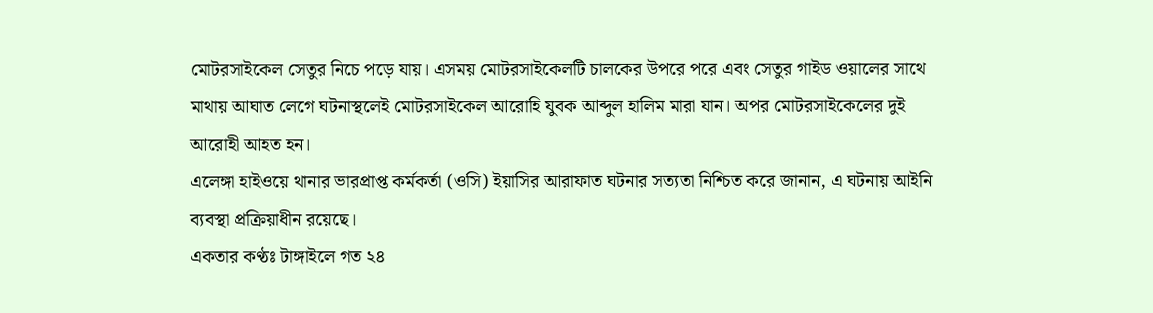মোটরসাইকেল সেতুর নিচে পড়ে যায়। এসময় মোটরসাইকেলটি চালকের উপরে পরে এবং সেতুর গাইড ওয়ালের সাথে মাথায় আঘাত লেগে ঘটনাস্থলেই মোটরসাইকেল আরোহি যুবক আব্দুল হালিম মারা যান। অপর মোটরসাইকেলের দুই আরোহী আহত হন।
এলেঙ্গা হাইওয়ে থানার ভারপ্রাপ্ত কর্মকর্তা (ওসি) ইয়াসির আরাফাত ঘটনার সত্যতা নিশ্চিত করে জানান, এ ঘটনায় আইনি ব্যবস্থা প্রক্রিয়াধীন রয়েছে।
একতার কণ্ঠঃ টাঙ্গাইলে গত ২৪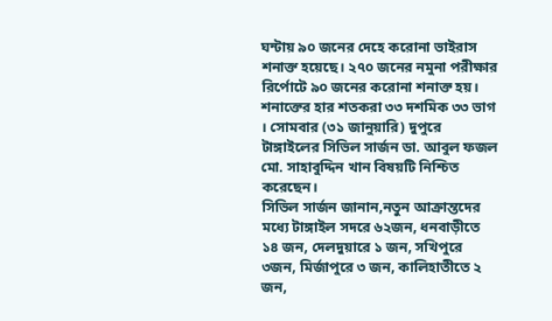ঘন্টায় ৯০ জনের দেহে করোনা ভাইরাস শনাক্ত হয়েছে। ২৭০ জনের নমুনা পরীক্ষার রির্পোটে ৯০ জনের করোনা শনাক্ত হয়। শনাক্তের হার শতকরা ৩৩ দশমিক ৩৩ ভাগ । সোমবার (৩১ জানুয়ারি) দুপুরে টাঙ্গাইলের সিভিল সার্জন ডা. আবুল ফজল মো. সাহাবুদ্দিন খান বিষয়টি নিশ্চিত করেছেন।
সিভিল সার্জন জানান,নতুন আক্রান্তদের মধ্যে টাঙ্গাইল সদরে ৬২জন, ধনবাড়ীতে ১৪ জন, দেলদুয়ারে ১ জন, সখিপুরে ৩জন, মির্জাপুরে ৩ জন, কালিহাতীতে ২ জন,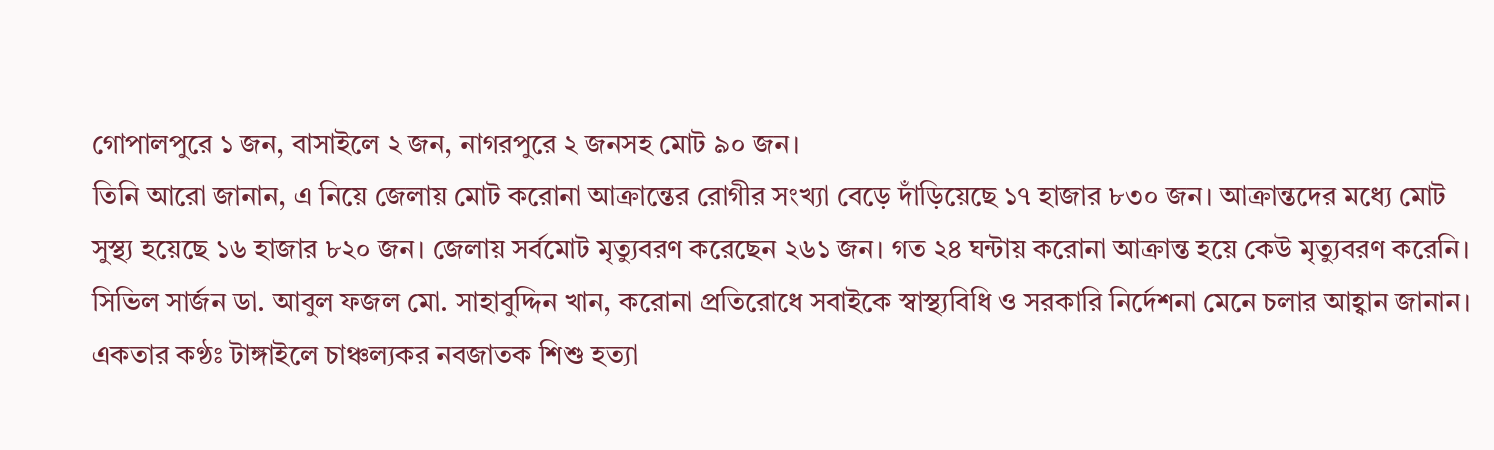গোপালপুরে ১ জন, বাসাইলে ২ জন, নাগরপুরে ২ জনসহ মোট ৯০ জন।
তিনি আরো জানান, এ নিয়ে জেলায় মোট করোনা আক্রান্তের রোগীর সংখ্যা বেড়ে দাঁড়িয়েছে ১৭ হাজার ৮৩০ জন। আক্রান্তদের মধ্যে মোট সুস্থ্য হয়েছে ১৬ হাজার ৮২০ জন। জেলায় সর্বমোট মৃত্যুবরণ করেছেন ২৬১ জন। গত ২৪ ঘন্টায় করোনা আক্রান্ত হয়ে কেউ মৃত্যুবরণ করেনি।
সিভিল সার্জন ডা. আবুল ফজল মো. সাহাবুদ্দিন খান, করোনা প্রতিরোধে সবাইকে স্বাস্থ্যবিধি ও সরকারি নির্দেশনা মেনে চলার আহ্বান জানান।
একতার কণ্ঠঃ টাঙ্গাইলে চাঞ্চল্যকর নবজাতক শিশু হত্যা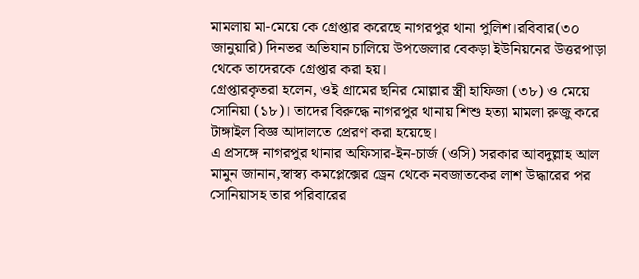মামলায় মা-মেয়ে কে গ্রেপ্তার করেছে নাগরপুর থানা পুলিশ।রবিবার(৩০ জানুয়ারি) দিনভর অভিযান চালিয়ে উপজেলার বেকড়া ইউনিয়নের উত্তরপাড়া থেকে তাদেরকে গ্রেপ্তার করা হয়।
গ্রেপ্তারকৃতরা হলেন, ওই গ্রামের ছনির মোল্লার স্ত্রী হাফিজা (৩৮) ও মেয়ে সোনিয়া (১৮)। তাদের বিরুদ্ধে নাগরপুর থানায় শিশু হত্যা মামলা রুজু করে টাঙ্গাইল বিজ্ঞ আদালতে প্রেরণ করা হয়েছে।
এ প্রসঙ্গে নাগরপুর থানার অফিসার-ইন-চার্জ (ওসি) সরকার আবদুল্লাহ আল মামুন জানান,স্বাস্ব্য কমপ্লেক্সের ড্রেন থেকে নবজাতকের লাশ উদ্ধারের পর সোনিয়াসহ তার পরিবারের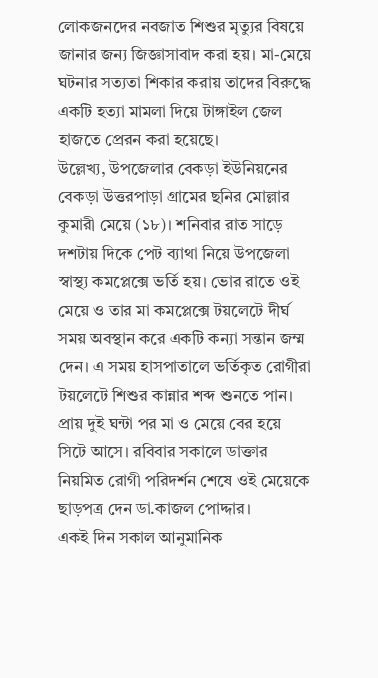লোকজনদের নবজাত শিশুর মৃত্যুর বিষয়ে জানার জন্য জিজ্ঞাসাবাদ করা হয়। মা-মেয়ে ঘটনার সত্যতা শিকার করায় তাদের বিরুদ্ধে একটি হত্যা মামলা দিয়ে টাঙ্গাইল জেল হাজতে প্রেরন করা হয়েছে।
উল্লেখ্য, উপজেলার বেকড়া ইউনিয়নের বেকড়া উত্তরপাড়া গ্রামের ছনির মোল্লার কুমারী মেয়ে (১৮)। শনিবার রাত সাড়ে দশটায় দিকে পেট ব্যাথা নিয়ে উপজেলা স্বাস্থ্য কমপ্লেক্সে ভর্তি হয়। ভোর রাতে ওই মেয়ে ও তার মা কমপ্লেক্সে টয়লেটে দীর্ঘ সময় অবস্থান করে একটি কন্যা সন্তান জম্ম দেন। এ সময় হাসপাতালে ভর্তিকৃত রোগীরা টয়লেটে শিশুর কান্নার শব্দ শুনতে পান। প্রায় দুই ঘন্টা পর মা ও মেয়ে বের হয়ে সিটে আসে। রবিবার সকালে ডাক্তার নিয়মিত রোগী পরিদর্শন শেষে ওই মেয়েকে ছাড়পত্র দেন ডা.কাজল পোদ্দার।
একই দিন সকাল আনুমানিক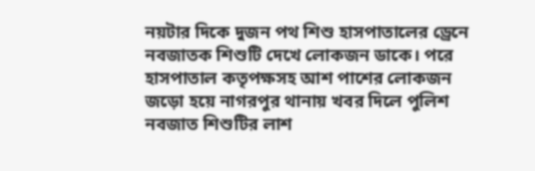নয়টার দিকে দুজন পথ শিশু হাসপাতালের ড্রেনে নবজাতক শিশুটি দেখে লোকজন ডাকে। পরে হাসপাতাল কতৃপক্ষসহ আশ পাশের লোকজন জড়ো হয়ে নাগরপুর থানায় খবর দিলে পুলিশ নবজাত শিশুটির লাশ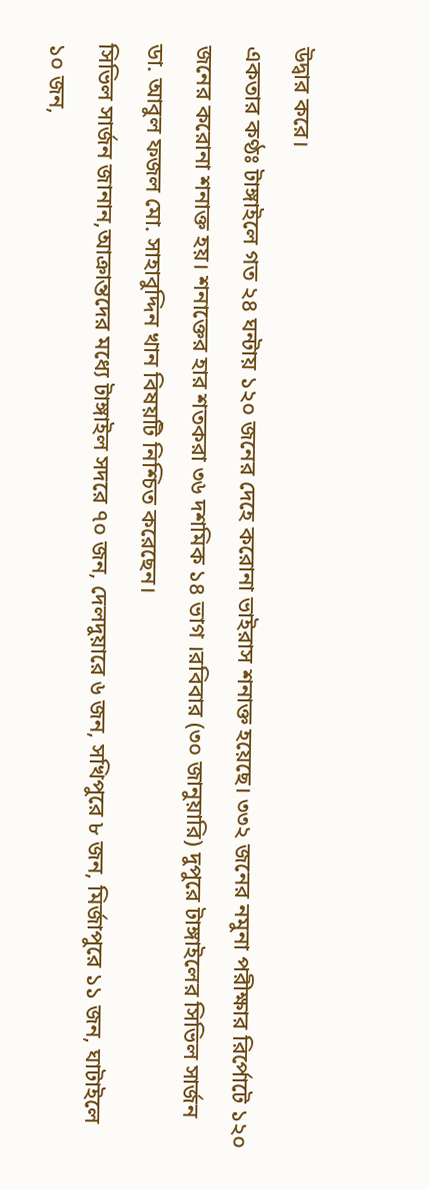উদ্বার করে।
একতার কণ্ঠঃ টাঙ্গাইলে গত ২৪ ঘন্টায় ১২০ জনের দেহে করোনা ভাইরাস শনাক্ত হয়েছে। ৩৩২ জনের নমুনা পরীক্ষার রির্পোটে ১২০ জনের করোনা শনাক্ত হয়। শনাক্তের হার শতকরা ৩৬ দশমিক ১৪ ভাগ ।রবিবার (৩০ জানুয়ারি) দুপুরে টাঙ্গাইলের সিভিল সার্জন ডা. আবুল ফজল মো. সাহাবুদ্দিন খান বিষয়টি নিশ্চিত করেছেন।
সিভিল সার্জন জানান,আক্রান্তদের মধ্যে টাঙ্গাইল সদরে ৭০ জন, দেলদুয়ারে ৬ জন, সখিপুরে ৮ জন, মির্জাপুরে ১১ জন, ঘাটাইলে ১০ জন,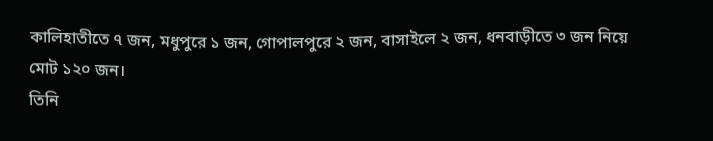কালিহাতীতে ৭ জন, মধুপুরে ১ জন, গোপালপুরে ২ জন, বাসাইলে ২ জন, ধনবাড়ীতে ৩ জন নিয়ে মোট ১২০ জন।
তিনি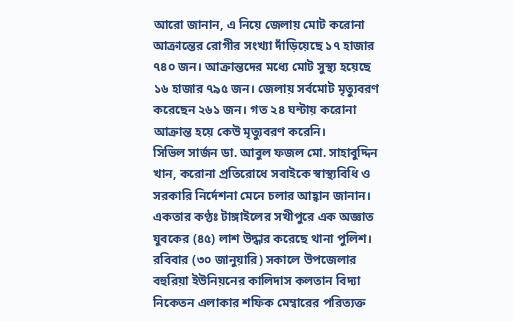আরো জানান, এ নিয়ে জেলায় মোট করোনা আক্রান্তের রোগীর সংখ্যা দাঁড়িয়েছে ১৭ হাজার ৭৪০ জন। আক্রান্তদের মধ্যে মোট সুস্থ্য হয়েছে ১৬ হাজার ৭৯৫ জন। জেলায় সর্বমোট মৃত্যুবরণ করেছেন ২৬১ জন। গত ২৪ ঘন্টায় করোনা আক্রান্ত হয়ে কেউ মৃত্যুবরণ করেনি।
সিভিল সার্জন ডা. আবুল ফজল মো. সাহাবুদ্দিন খান, করোনা প্রতিরোধে সবাইকে স্বাস্থ্যবিধি ও সরকারি নির্দেশনা মেনে চলার আহ্বান জানান।
একতার কণ্ঠঃ টাঙ্গাইলের সখীপুরে এক অজ্ঞাত যুবকের (৪৫) লাশ উদ্ধার করেছে থানা পুলিশ। রবিবার (৩০ জানুয়ারি) সকালে উপজেলার বহুরিয়া ইউনিয়নের কালিদাস কলতান বিদ্যা নিকেতন এলাকার শফিক মেম্বারের পরিত্যক্ত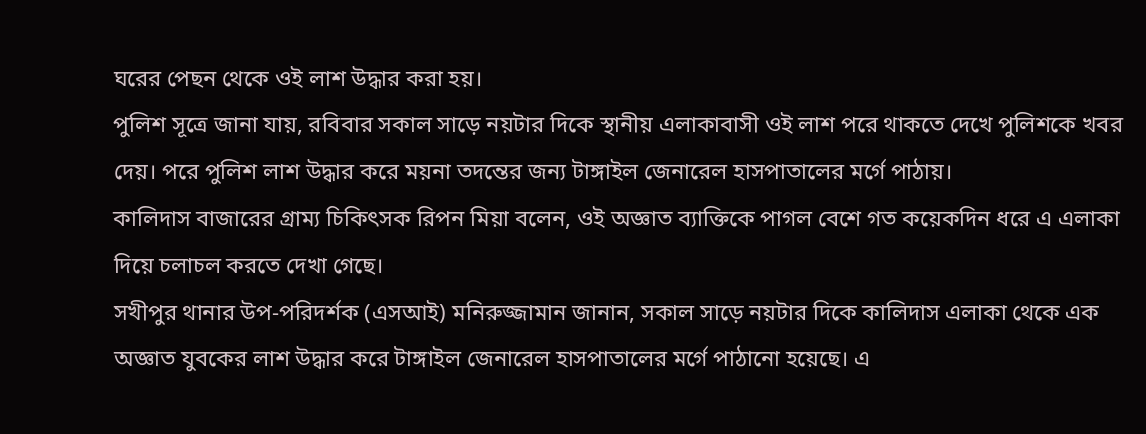ঘরের পেছন থেকে ওই লাশ উদ্ধার করা হয়।
পুলিশ সূত্রে জানা যায়, রবিবার সকাল সাড়ে নয়টার দিকে স্থানীয় এলাকাবাসী ওই লাশ পরে থাকতে দেখে পুলিশকে খবর দেয়। পরে পুলিশ লাশ উদ্ধার করে ময়না তদন্তের জন্য টাঙ্গাইল জেনারেল হাসপাতালের মর্গে পাঠায়।
কালিদাস বাজারের গ্রাম্য চিকিৎসক রিপন মিয়া বলেন, ওই অজ্ঞাত ব্যাক্তিকে পাগল বেশে গত কয়েকদিন ধরে এ এলাকা দিয়ে চলাচল করতে দেখা গেছে।
সখীপুর থানার উপ-পরিদর্শক (এসআই) মনিরুজ্জামান জানান, সকাল সাড়ে নয়টার দিকে কালিদাস এলাকা থেকে এক অজ্ঞাত যুবকের লাশ উদ্ধার করে টাঙ্গাইল জেনারেল হাসপাতালের মর্গে পাঠানো হয়েছে। এ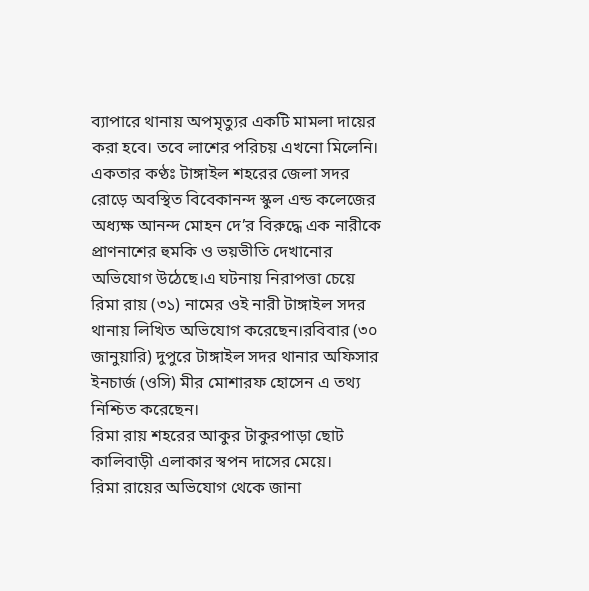ব্যাপারে থানায় অপমৃত্যুর একটি মামলা দায়ের করা হবে। তবে লাশের পরিচয় এখনো মিলেনি।
একতার কণ্ঠঃ টাঙ্গাইল শহরের জেলা সদর রোড়ে অবস্থিত বিবেকানন্দ স্কুল এন্ড কলেজের অধ্যক্ষ আনন্দ মোহন দে’র বিরুদ্ধে এক নারীকে প্রাণনাশের হুমকি ও ভয়ভীতি দেখানোর অভিযোগ উঠেছে।এ ঘটনায় নিরাপত্তা চেয়ে রিমা রায় (৩১) নামের ওই নারী টাঙ্গাইল সদর থানায় লিখিত অভিযোগ করেছেন।রবিবার (৩০ জানুয়ারি) দুপুরে টাঙ্গাইল সদর থানার অফিসার ইনচার্জ (ওসি) মীর মোশারফ হোসেন এ তথ্য নিশ্চিত করেছেন।
রিমা রায় শহরের আকুর টাকুরপাড়া ছোট কালিবাড়ী এলাকার স্বপন দাসের মেয়ে।
রিমা রায়ের অভিযোগ থেকে জানা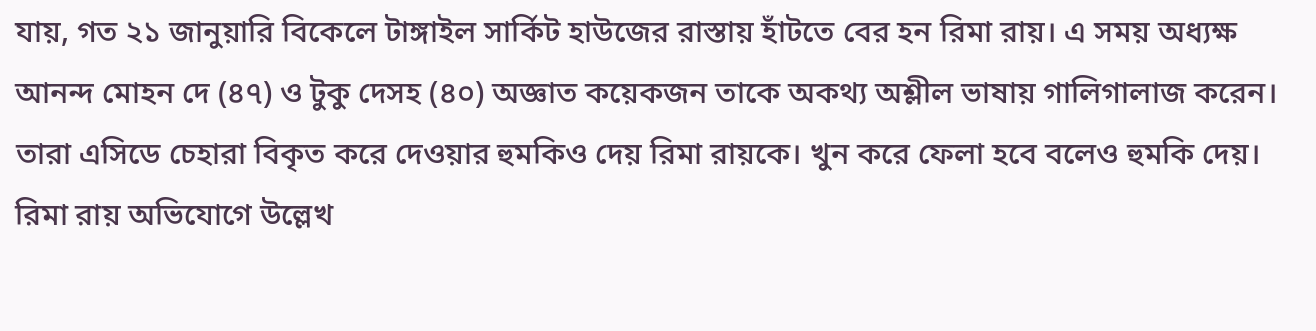যায়, গত ২১ জানুয়ারি বিকেলে টাঙ্গাইল সার্কিট হাউজের রাস্তায় হাঁটতে বের হন রিমা রায়। এ সময় অধ্যক্ষ আনন্দ মোহন দে (৪৭) ও টুকু দেসহ (৪০) অজ্ঞাত কয়েকজন তাকে অকথ্য অশ্লীল ভাষায় গালিগালাজ করেন। তারা এসিডে চেহারা বিকৃত করে দেওয়ার হুমকিও দেয় রিমা রায়কে। খুন করে ফেলা হবে বলেও হুমকি দেয়।
রিমা রায় অভিযোগে উল্লেখ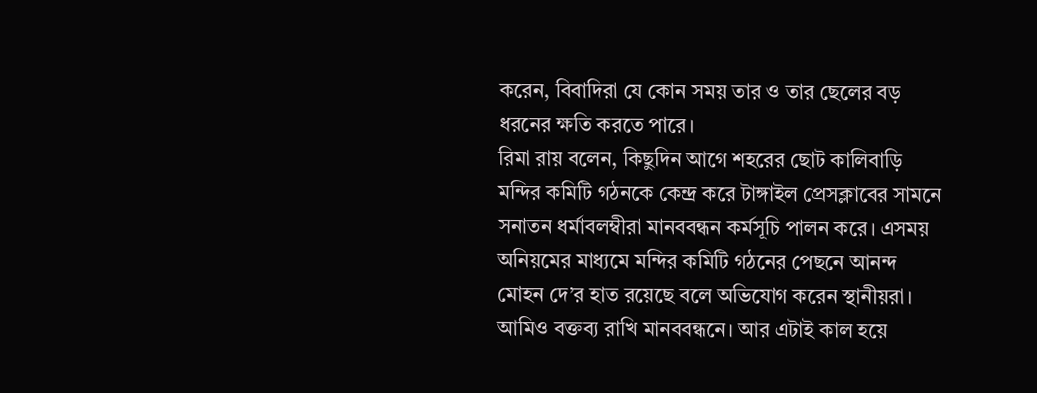করেন, বিবাদিরা যে কোন সময় তার ও তার ছেলের বড় ধরনের ক্ষতি করতে পারে।
রিমা রায় বলেন, কিছুদিন আগে শহরের ছোট কালিবাড়ি মন্দির কমিটি গঠনকে কেন্দ্র করে টাঙ্গাইল প্রেসক্লাবের সামনে সনাতন ধর্মাবলম্বীরা মানববন্ধন কর্মসূচি পালন করে। এসময় অনিয়মের মাধ্যমে মন্দির কমিটি গঠনের পেছনে আনন্দ মোহন দে’র হাত রয়েছে বলে অভিযোগ করেন স্থানীয়রা। আমিও বক্তব্য রাখি মানববন্ধনে। আর এটাই কাল হয়ে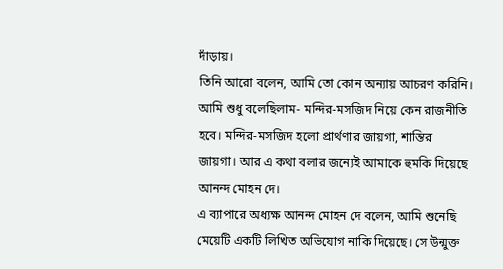দাঁড়ায়।
তিনি আরো বলেন, আমি তো কোন অন্যায় আচরণ করিনি। আমি শুধু বলেছিলাম- মন্দির-মসজিদ নিয়ে কেন রাজনীতি হবে। মন্দির-মসজিদ হলো প্রার্থণার জায়গা, শান্তির জায়গা। আর এ কথা বলার জন্যেই আমাকে হুমকি দিয়েছে আনন্দ মোহন দে।
এ ব্যাপারে অধ্যক্ষ আনন্দ মোহন দে বলেন, আমি শুনেছি মেয়েটি একটি লিখিত অভিযোগ নাকি দিয়েছে। সে উন্মুক্ত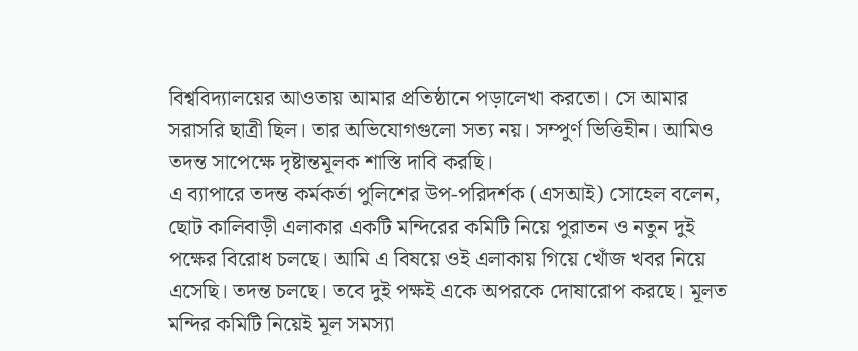বিশ্ববিদ্যালয়ের আওতায় আমার প্রতিষ্ঠানে পড়ালেখা করতো। সে আমার সরাসরি ছাত্রী ছিল। তার অভিযোগগুলো সত্য নয়। সম্পুর্ণ ভিত্তিহীন। আমিও তদন্ত সাপেক্ষে দৃষ্টান্তমূলক শাস্তি দাবি করছি।
এ ব্যাপারে তদন্ত কর্মকর্তা পুলিশের উপ-পরিদর্শক (এসআই) সোহেল বলেন, ছোট কালিবাড়ী এলাকার একটি মন্দিরের কমিটি নিয়ে পুরাতন ও নতুন দুই পক্ষের বিরোধ চলছে। আমি এ বিষয়ে ওই এলাকায় গিয়ে খোঁজ খবর নিয়ে এসেছি। তদন্ত চলছে। তবে দুই পক্ষই একে অপরকে দোষারোপ করছে। মূলত মন্দির কমিটি নিয়েই মূল সমস্যা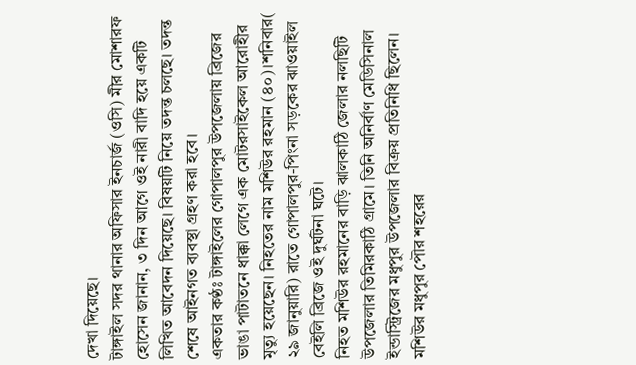দেখা দিয়েছে।
টাঙ্গাইল সদর থানার অফিসার ইনচার্জ (ওসি) মীর মোশারফ হোসেন জানান, ৩ দিন আগে ওই নারী বাদি হয়ে একটি লিখিত আবেদন দিয়েছে। বিষয়টি নিয়ে তদন্ত চলছে। তদন্ত শেষে আইনগত ব্যবস্থা গ্রহণ করা হবে।
একতার কণ্ঠঃ টাঙ্গাইলের গোপালপুর উপজেলায় ব্রিজের ভাঙা পাটাতনে ধাক্কা লেগে এক মোটরসাইকেল আরোহীর মৃত্যু হয়েছেন। নিহতের নাম মশিউর রহমান (৪০)।শনিবার( ২৯ জানুয়ারি) রাতে গোপালপুর-পিংনা সড়কের ঝাওয়াইল বেইলি ব্রিজে ওই দুর্ঘটনা ঘটে।
নিহত মশিউর রহমানের বাড়ি ঝালকাঠি জেলার নলছিটি উপজেলার তিমিরকাঠি গ্রামে। তিনি অনির্বাণ মেডিসিনাল ইন্ডাস্ট্রিজের মধুপুর উপজেলার বিক্রয় প্রতিনিধি ছিলেন। মশিউর মধুপুর পৌর শহরের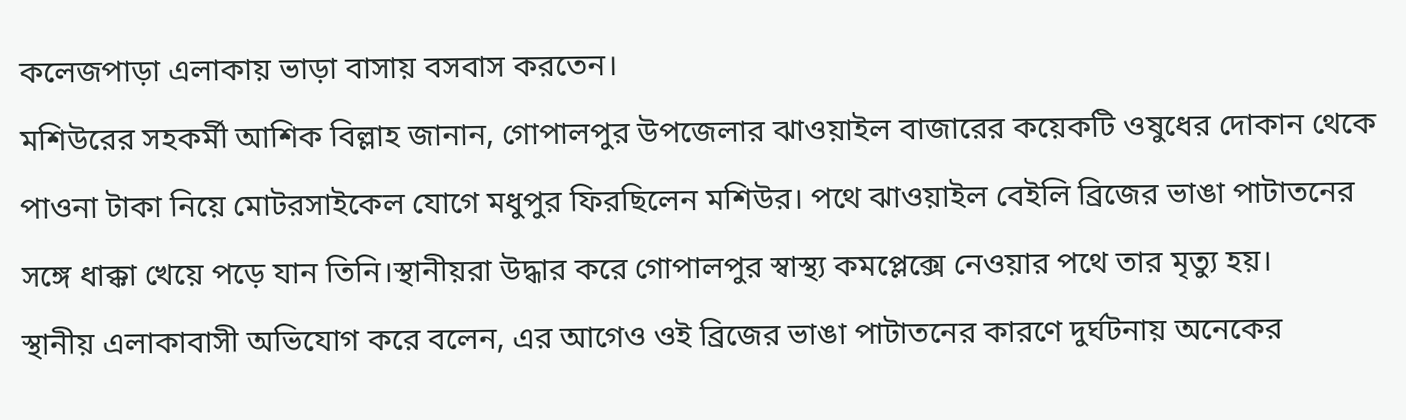কলেজপাড়া এলাকায় ভাড়া বাসায় বসবাস করতেন।
মশিউরের সহকর্মী আশিক বিল্লাহ জানান, গোপালপুর উপজেলার ঝাওয়াইল বাজারের কয়েকটি ওষুধের দোকান থেকে পাওনা টাকা নিয়ে মোটরসাইকেল যোগে মধুপুর ফিরছিলেন মশিউর। পথে ঝাওয়াইল বেইলি ব্রিজের ভাঙা পাটাতনের সঙ্গে ধাক্কা খেয়ে পড়ে যান তিনি।স্থানীয়রা উদ্ধার করে গোপালপুর স্বাস্থ্য কমপ্লেক্সে নেওয়ার পথে তার মৃত্যু হয়।
স্থানীয় এলাকাবাসী অভিযোগ করে বলেন, এর আগেও ওই ব্রিজের ভাঙা পাটাতনের কারণে দুর্ঘটনায় অনেকের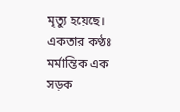মৃত্যু হয়েছে।
একতার কণ্ঠঃ মর্মান্তিক এক সড়ক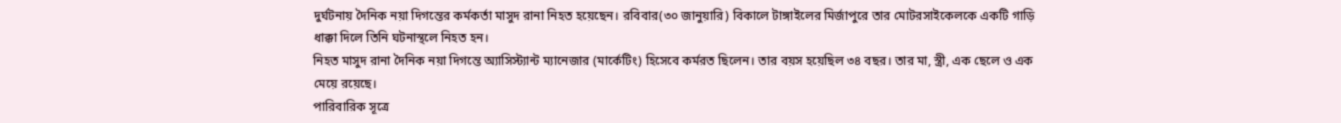দুর্ঘটনায় দৈনিক নয়া দিগন্তের কর্মকর্তা মাসুদ রানা নিহত হয়েছেন। রবিবার(৩০ জানুয়ারি) বিকালে টাঙ্গাইলের মির্জাপুরে তার মোটরসাইকেলকে একটি গাড়ি ধাক্কা দিলে তিনি ঘটনাস্থলে নিহত হন।
নিহত মাসুদ রানা দৈনিক নয়া দিগন্তে অ্যাসিস্ট্যান্ট ম্যানেজার (মার্কেটিং) হিসেবে কর্মরত ছিলেন। তার বয়স হয়েছিল ৩৪ বছর। তার মা, স্ত্রী, এক ছেলে ও এক মেয়ে রয়েছে।
পারিবারিক সূত্রে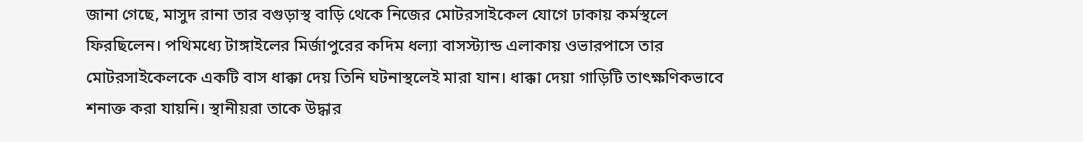জানা গেছে, মাসুদ রানা তার বগুড়াস্থ বাড়ি থেকে নিজের মোটরসাইকেল যোগে ঢাকায় কর্মস্থলে ফিরছিলেন। পথিমধ্যে টাঙ্গাইলের মির্জাপুরের কদিম ধল্যা বাসস্ট্যান্ড এলাকায় ওভারপাসে তার মোটরসাইকেলকে একটি বাস ধাক্কা দেয় তিনি ঘটনাস্থলেই মারা যান। ধাক্কা দেয়া গাড়িটি তাৎক্ষণিকভাবে শনাক্ত করা যায়নি। স্থানীয়রা তাকে উদ্ধার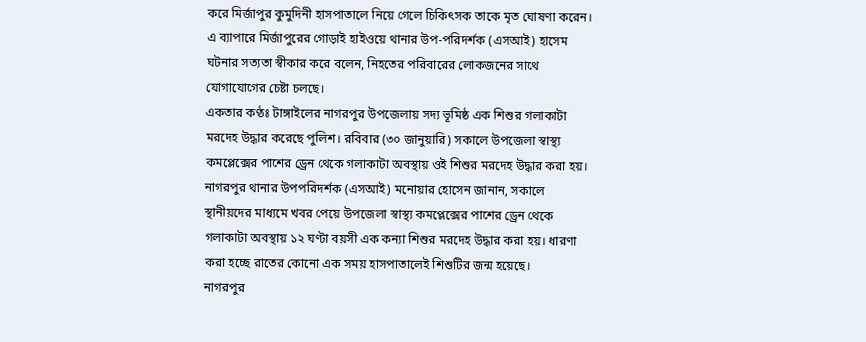করে মির্জাপুর কুমুদিনী হাসপাতালে নিয়ে গেলে চিকিৎসক তাকে মৃত ঘোষণা করেন।
এ ব্যাপারে মির্জাপুরের গোড়াই হাইওয়ে থানার উপ-পরিদর্শক (এসআই) হাসেম ঘটনার সত্যতা স্বীকার করে বলেন, নিহতের পরিবারের লোকজনের সাথে যোগাযোগের চেষ্টা চলছে।
একতার কণ্ঠঃ টাঙ্গাইলের নাগরপুর উপজেলায় সদ্য ভূমিষ্ঠ এক শিশুর গলাকাটা মরদেহ উদ্ধার করেছে পুলিশ। রবিবার (৩০ জানুয়ারি) সকালে উপজেলা স্বাস্থ্য কমপ্লেক্সের পাশের ড্রেন থেকে গলাকাটা অবস্থায় ওই শিশুর মরদেহ উদ্ধার করা হয়।
নাগরপুর থানার উপপরিদর্শক (এসআই) মনোয়ার হোসেন জানান, সকালে স্থানীয়দের মাধ্যমে খবর পেয়ে উপজেলা স্বাস্থ্য কমপ্লেক্সের পাশের ড্রেন থেকে গলাকাটা অবস্থায় ১২ ঘণ্টা বয়সী এক কন্যা শিশুর মরদেহ উদ্ধার করা হয়। ধারণা করা হচ্ছে রাতের কোনো এক সময় হাসপাতালেই শিশুটির জন্ম হয়েছে।
নাগরপুর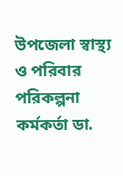উপজেলা স্বাস্থ্য ও পরিবার পরিকল্পনা কর্মকর্তা ডা.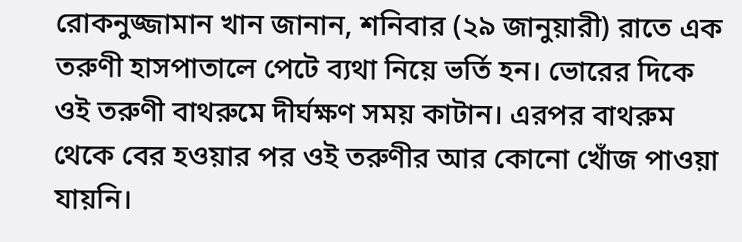রোকনুজ্জামান খান জানান, শনিবার (২৯ জানুয়ারী) রাতে এক তরুণী হাসপাতালে পেটে ব্যথা নিয়ে ভর্তি হন। ভোরের দিকে ওই তরুণী বাথরুমে দীর্ঘক্ষণ সময় কাটান। এরপর বাথরুম থেকে বের হওয়ার পর ওই তরুণীর আর কোনো খোঁজ পাওয়া যায়নি।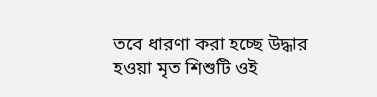তবে ধারণা করা হচ্ছে উদ্ধার হওয়া মৃত শিশুটি ওই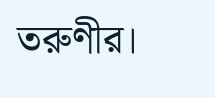তরুণীর।